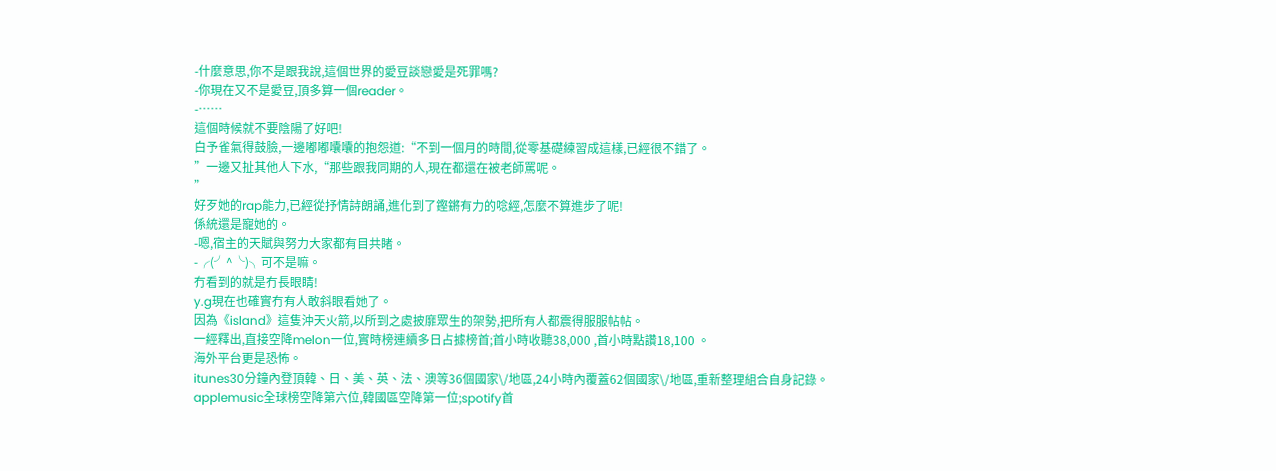-什麼意思,你不是跟我說,這個世界的愛豆談戀愛是死罪嗎?
-你現在又不是愛豆,頂多算一個reader。
-……
這個時候就不要陰陽了好吧!
白予雀氣得鼓臉,一邊嘟嘟囔囔的抱怨道:“不到一個月的時間,從零基礎練習成這樣,已經很不錯了。
”一邊又扯其他人下水,“那些跟我同期的人,現在都還在被老師罵呢。
”
好歹她的rap能力,已經從抒情詩朗誦,進化到了鏗鏘有力的唸經,怎麼不算進步了呢!
係統還是寵她的。
-嗯,宿主的天賦與努力大家都有目共睹。
-╭(╯^╰)╮可不是嘛。
冇看到的就是冇長眼睛!
y.g現在也確實冇有人敢斜眼看她了。
因為《island》這隻沖天火箭,以所到之處披靡眾生的架勢,把所有人都震得服服帖帖。
一經釋出,直接空降melon一位,實時榜連續多日占據榜首;首小時收聽38,000 ,首小時點讚18,100 。
海外平台更是恐怖。
itunes30分鐘內登頂韓、日、美、英、法、澳等36個國家\/地區,24小時內覆蓋62個國家\/地區,重新整理組合自身記錄。
applemusic全球榜空降第六位,韓國區空降第一位;spotify首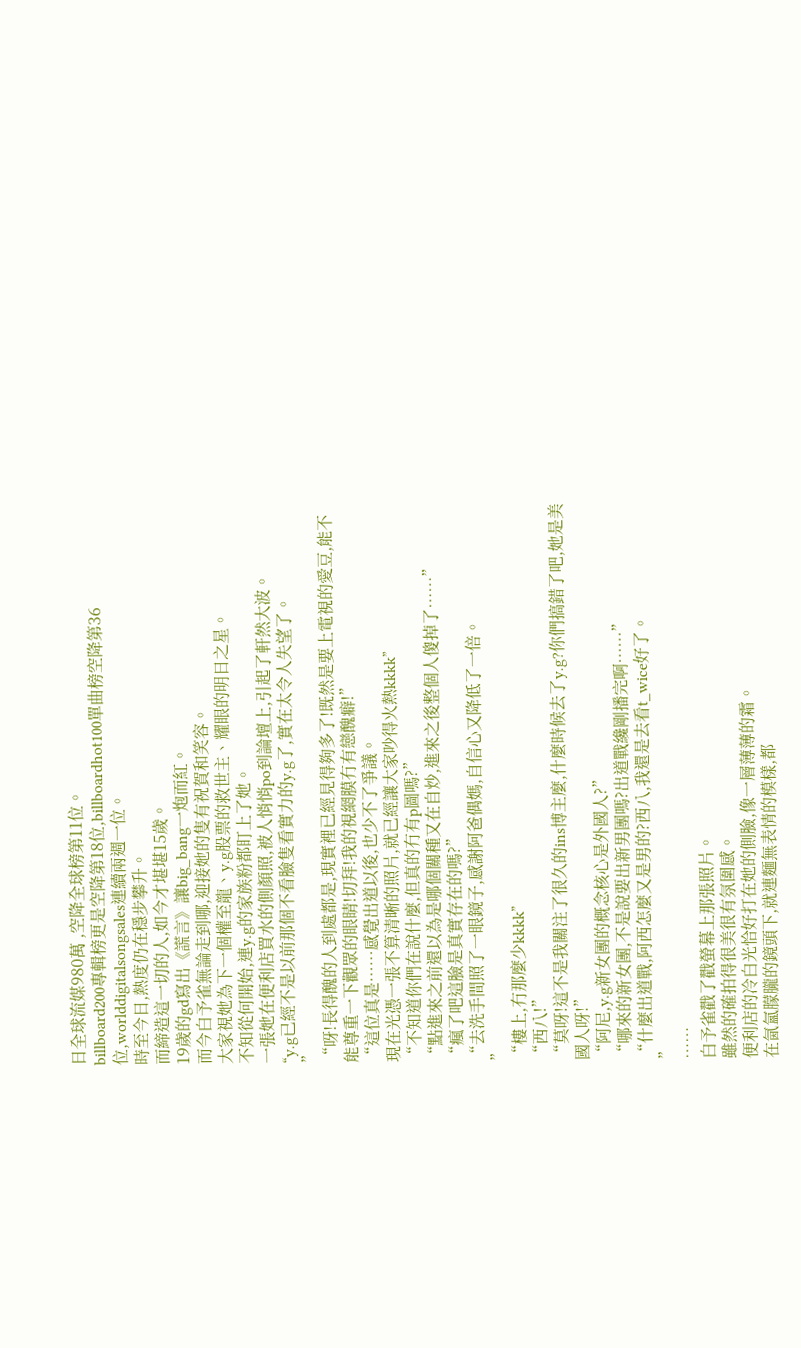日全球流媒980萬 ,空降全球榜第11位。
billboard200專輯榜更是空降第18位,billboardhot100單曲榜空降第36位,worlddigitalsongsales連續兩週一位。
時至今日,熱度仍在穩步攀升。
而締造這一切的人,如今才堪堪15歲。
19歲的gd寫出《謊言》讓big_bang一炮而紅。
而今白予雀無論走到哪,迎接她的隻有祝賀和笑容。
大家視她為下一個權至龍、y.g股票的救世主、耀眼的明日之星。
不知從何開始,連y.g的家族粉都盯上了她。
一張她在便利店買水的側顏照,被人悄悄po到論壇上,引起了軒然大波。
“y.g已經不是以前那個不看臉隻看實力的y.g了,實在太令人失望了。
”
“呀!長得醜的人到處都是,現實裡已經見得夠多了!既然是要上電視的愛豆,能不能尊重一下觀眾的眼睛!切拜!我的視網膜冇有戀醜癖!”
“這位真是……感覺出道以後,也少不了爭議。
現在光憑一張不算清晰的照片,就已經讓大家吵得火熱kkkk”
“不知道你們在說什麼,但真的冇有p圖嗎?”
“點進來之前還以為是哪個關種又在自炒,進來之後整個人傻掉了……”
“瘋了吧這臉是真實存在的嗎?”
“去洗手間照了一眼鏡子,感謝阿爸偶媽,自信心又降低了一倍。
”
“樓上,冇那麼少kkkk”
“西八!”
“莫呀!這不是我關注了很久的ins博主麼,什麼時候去了y.g?你們搞錯了吧,她是美國人呀!”
“阿尼,y.g新女團的概念核心是外國人?”
“哪來的新女團,不是說要出新男團嗎?出道戰纔剛播完啊……”
“什麼出道戰,阿西怎麼又是男的?西八,我還是去看t_wice好了。
”
……
白予雀戳了戳螢幕上那張照片。
雖然的確拍得很美很有氛圍感。
便利店的冷白光恰好打在她的側臉,像一層薄薄的霜。
在氤氳朦朧的鏡頭下,就連麵無表情的模樣,都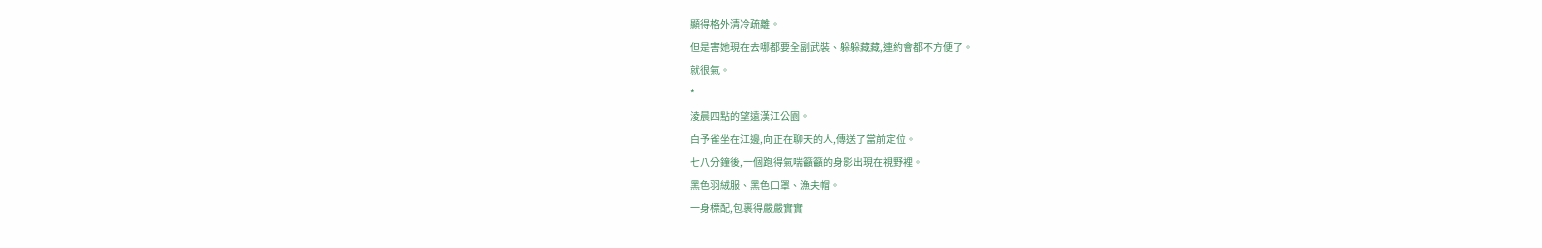顯得格外清冷疏離。
但是害她現在去哪都要全副武裝、躲躲藏藏,連約會都不方便了。
就很氣。
*
淩晨四點的望遠漢江公園。
白予雀坐在江邊,向正在聊天的人,傳送了當前定位。
七八分鐘後,一個跑得氣喘籲籲的身影出現在視野裡。
黑色羽絨服、黑色口罩、漁夫帽。
一身標配,包裹得嚴嚴實實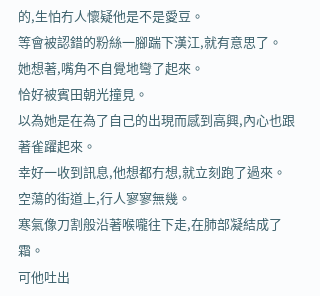的,生怕冇人懷疑他是不是愛豆。
等會被認錯的粉絲一腳踹下漢江,就有意思了。
她想著,嘴角不自覺地彎了起來。
恰好被賓田朝光撞見。
以為她是在為了自己的出現而感到高興,內心也跟著雀躍起來。
幸好一收到訊息,他想都冇想,就立刻跑了過來。
空蕩的街道上,行人寥寥無幾。
寒氣像刀割般沿著喉嚨往下走,在肺部凝結成了霜。
可他吐出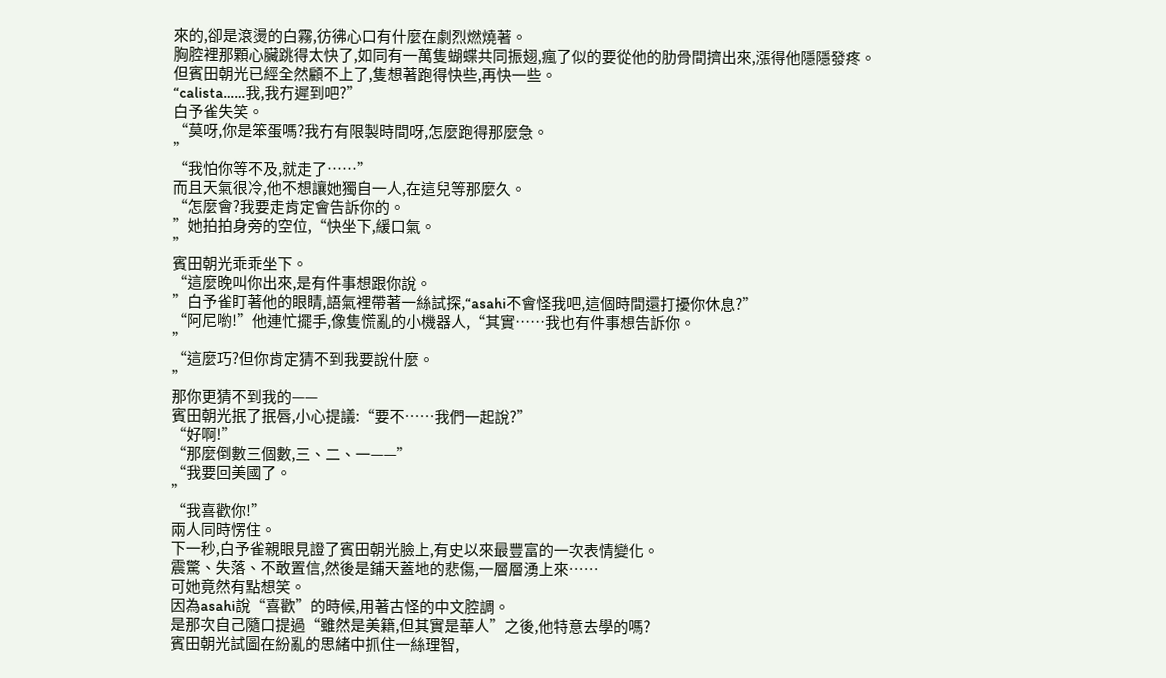來的,卻是滾燙的白霧,彷彿心口有什麼在劇烈燃燒著。
胸腔裡那顆心臟跳得太快了,如同有一萬隻蝴蝶共同振翅,瘋了似的要從他的肋骨間擠出來,漲得他隱隱發疼。
但賓田朝光已經全然顧不上了,隻想著跑得快些,再快一些。
“calista……我,我冇遲到吧?”
白予雀失笑。
“莫呀,你是笨蛋嗎?我冇有限製時間呀,怎麼跑得那麼急。
”
“我怕你等不及,就走了……”
而且天氣很冷,他不想讓她獨自一人,在這兒等那麼久。
“怎麼會?我要走肯定會告訴你的。
”她拍拍身旁的空位,“快坐下,緩口氣。
”
賓田朝光乖乖坐下。
“這麼晚叫你出來,是有件事想跟你說。
”白予雀盯著他的眼睛,語氣裡帶著一絲試探,“asahi不會怪我吧,這個時間還打擾你休息?”
“阿尼喲!”他連忙擺手,像隻慌亂的小機器人,“其實……我也有件事想告訴你。
”
“這麼巧?但你肯定猜不到我要說什麼。
”
那你更猜不到我的——
賓田朝光抿了抿唇,小心提議:“要不……我們一起說?”
“好啊!”
“那麼倒數三個數,三、二、一——”
“我要回美國了。
”
“我喜歡你!”
兩人同時愣住。
下一秒,白予雀親眼見證了賓田朝光臉上,有史以來最豐富的一次表情變化。
震驚、失落、不敢置信,然後是鋪天蓋地的悲傷,一層層湧上來……
可她竟然有點想笑。
因為asahi說“喜歡”的時候,用著古怪的中文腔調。
是那次自己隨口提過“雖然是美籍,但其實是華人”之後,他特意去學的嗎?
賓田朝光試圖在紛亂的思緒中抓住一絲理智,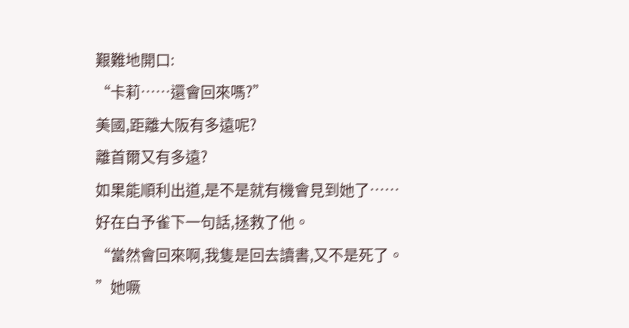艱難地開口:
“卡莉……還會回來嗎?”
美國,距離大阪有多遠呢?
離首爾又有多遠?
如果能順利出道,是不是就有機會見到她了……
好在白予雀下一句話,拯救了他。
“當然會回來啊,我隻是回去讀書,又不是死了。
”她噘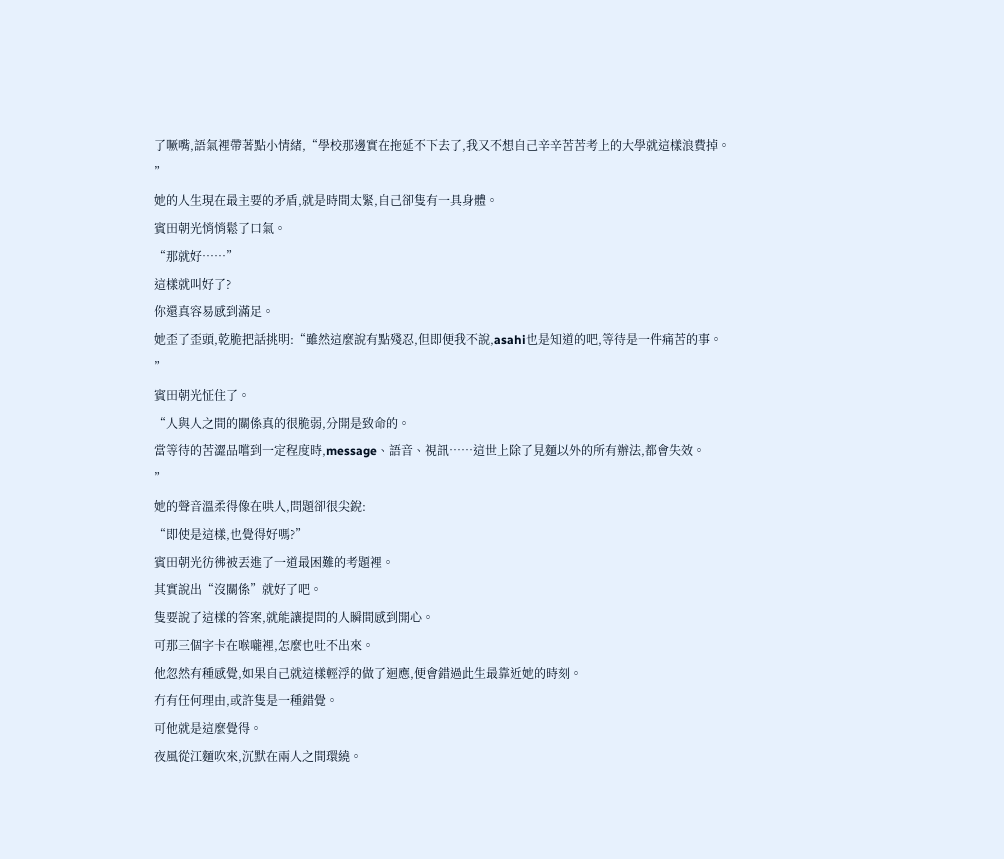了噘嘴,語氣裡帶著點小情緒,“學校那邊實在拖延不下去了,我又不想自己辛辛苦苦考上的大學就這樣浪費掉。
”
她的人生現在最主要的矛盾,就是時間太緊,自己卻隻有一具身體。
賓田朝光悄悄鬆了口氣。
“那就好……”
這樣就叫好了?
你還真容易感到滿足。
她歪了歪頭,乾脆把話挑明:“雖然這麼說有點殘忍,但即便我不說,asahi也是知道的吧,等待是一件痛苦的事。
”
賓田朝光怔住了。
“人與人之間的關係真的很脆弱,分開是致命的。
當等待的苦澀品嚐到一定程度時,message、語音、視訊……這世上除了見麵以外的所有辦法,都會失效。
”
她的聲音溫柔得像在哄人,問題卻很尖銳:
“即使是這樣,也覺得好嗎?”
賓田朝光彷彿被丟進了一道最困難的考題裡。
其實說出“沒關係”就好了吧。
隻要說了這樣的答案,就能讓提問的人瞬間感到開心。
可那三個字卡在喉嚨裡,怎麼也吐不出來。
他忽然有種感覺,如果自己就這樣輕浮的做了迴應,便會錯過此生最靠近她的時刻。
冇有任何理由,或許隻是一種錯覺。
可他就是這麼覺得。
夜風從江麵吹來,沉默在兩人之間環繞。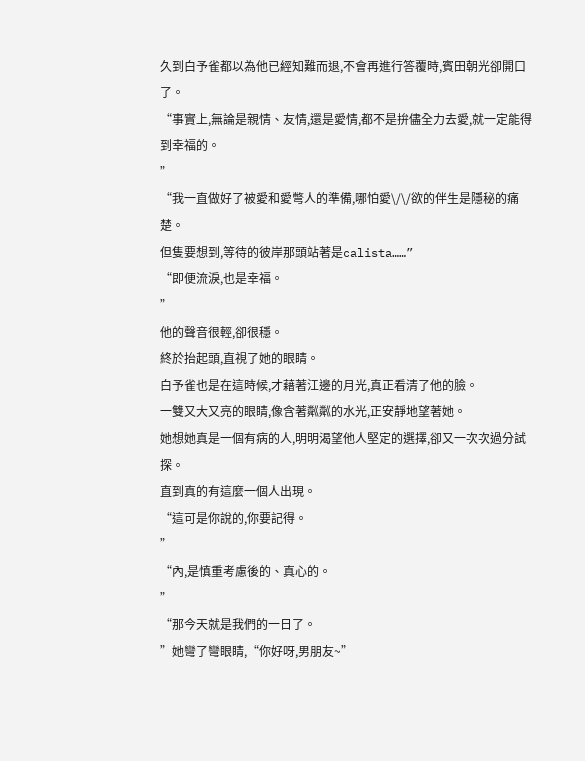久到白予雀都以為他已經知難而退,不會再進行答覆時,賓田朝光卻開口了。
“事實上,無論是親情、友情,還是愛情,都不是拚儘全力去愛,就一定能得到幸福的。
”
“我一直做好了被愛和愛彆人的準備,哪怕愛\/\/欲的伴生是隱秘的痛楚。
但隻要想到,等待的彼岸那頭站著是calista……”
“即便流淚,也是幸福。
”
他的聲音很輕,卻很穩。
終於抬起頭,直視了她的眼睛。
白予雀也是在這時候,才藉著江邊的月光,真正看清了他的臉。
一雙又大又亮的眼睛,像含著粼粼的水光,正安靜地望著她。
她想她真是一個有病的人,明明渴望他人堅定的選擇,卻又一次次過分試探。
直到真的有這麼一個人出現。
“這可是你說的,你要記得。
”
“內,是慎重考慮後的、真心的。
”
“那今天就是我們的一日了。
”她彎了彎眼睛,“你好呀,男朋友~”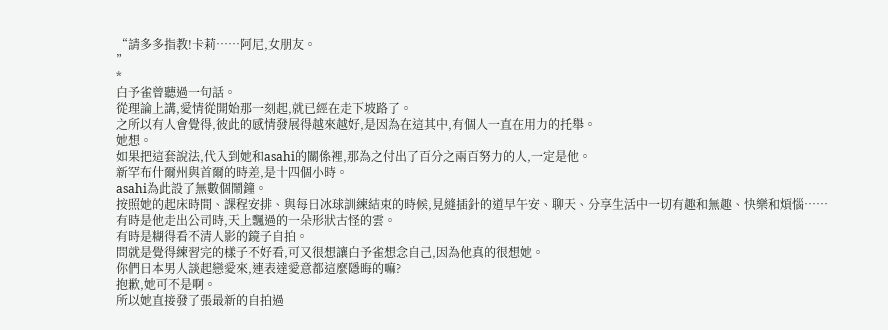“請多多指教!卡莉……阿尼,女朋友。
”
*
白予雀曾聽過一句話。
從理論上講,愛情從開始那一刻起,就已經在走下坡路了。
之所以有人會覺得,彼此的感情發展得越來越好,是因為在這其中,有個人一直在用力的托舉。
她想。
如果把這套說法,代入到她和asahi的關係裡,那為之付出了百分之兩百努力的人,一定是他。
新罕布什爾州與首爾的時差,是十四個小時。
asahi為此設了無數個鬧鐘。
按照她的起床時間、課程安排、與每日冰球訓練結束的時候,見縫插針的道早午安、聊天、分享生活中一切有趣和無趣、快樂和煩惱……
有時是他走出公司時,天上飄過的一朵形狀古怪的雲。
有時是糊得看不清人影的鏡子自拍。
問就是覺得練習完的樣子不好看,可又很想讓白予雀想念自己,因為他真的很想她。
你們日本男人談起戀愛來,連表達愛意都這麼隱晦的嘛?
抱歉,她可不是啊。
所以她直接發了張最新的自拍過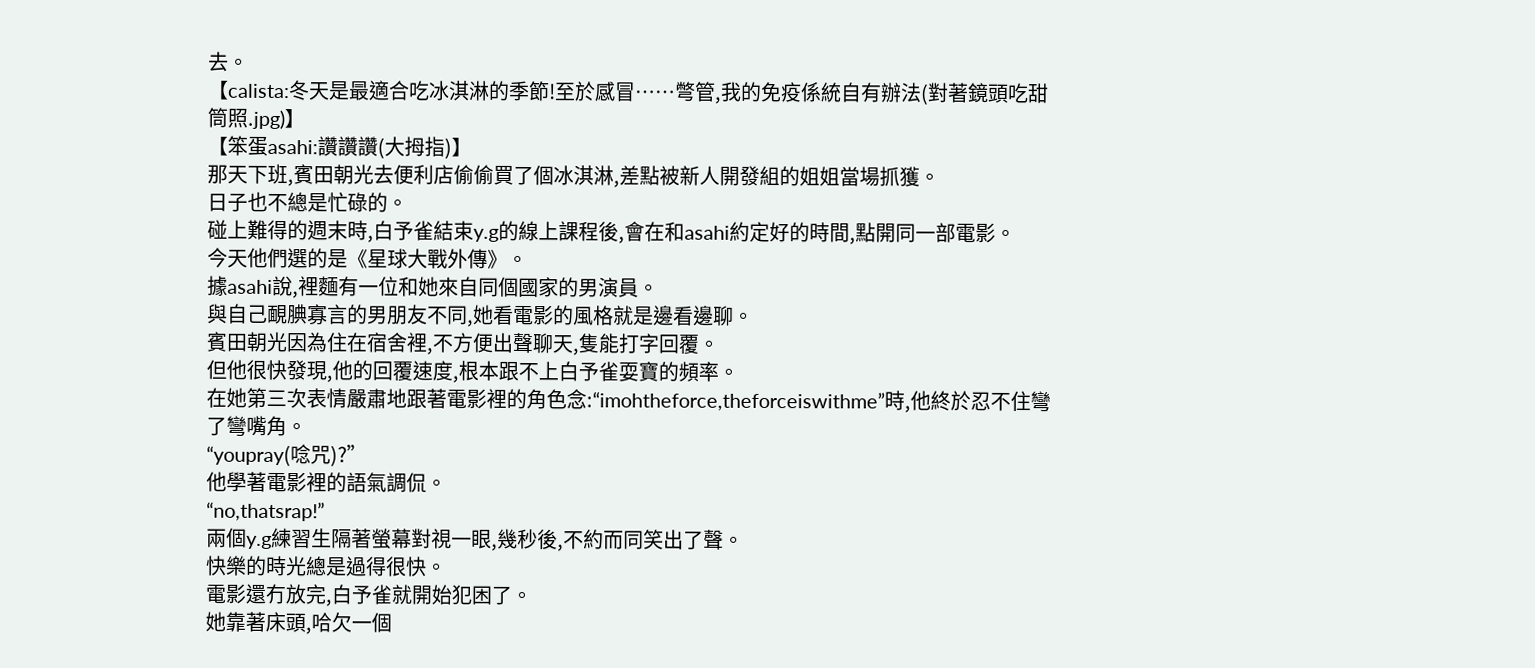去。
【calista:冬天是最適合吃冰淇淋的季節!至於感冒……彆管,我的免疫係統自有辦法(對著鏡頭吃甜筒照.jpg)】
【笨蛋asahi:讚讚讚(大拇指)】
那天下班,賓田朝光去便利店偷偷買了個冰淇淋,差點被新人開發組的姐姐當場抓獲。
日子也不總是忙碌的。
碰上難得的週末時,白予雀結束y.g的線上課程後,會在和asahi約定好的時間,點開同一部電影。
今天他們選的是《星球大戰外傳》。
據asahi說,裡麵有一位和她來自同個國家的男演員。
與自己靦腆寡言的男朋友不同,她看電影的風格就是邊看邊聊。
賓田朝光因為住在宿舍裡,不方便出聲聊天,隻能打字回覆。
但他很快發現,他的回覆速度,根本跟不上白予雀耍寶的頻率。
在她第三次表情嚴肅地跟著電影裡的角色念:“imohtheforce,theforceiswithme”時,他終於忍不住彎了彎嘴角。
“youpray(唸咒)?”
他學著電影裡的語氣調侃。
“no,thatsrap!”
兩個y.g練習生隔著螢幕對視一眼,幾秒後,不約而同笑出了聲。
快樂的時光總是過得很快。
電影還冇放完,白予雀就開始犯困了。
她靠著床頭,哈欠一個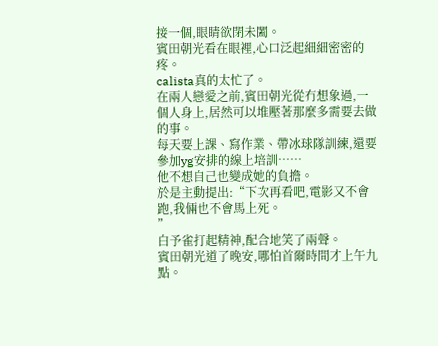接一個,眼睛欲閉未闔。
賓田朝光看在眼裡,心口泛起細細密密的疼。
calista真的太忙了。
在兩人戀愛之前,賓田朝光從冇想象過,一個人身上,居然可以堆壓著那麼多需要去做的事。
每天要上課、寫作業、帶冰球隊訓練,還要參加yg安排的線上培訓……
他不想自己也變成她的負擔。
於是主動提出:“下次再看吧,電影又不會跑,我倆也不會馬上死。
”
白予雀打起精神,配合地笑了兩聲。
賓田朝光道了晚安,哪怕首爾時間才上午九點。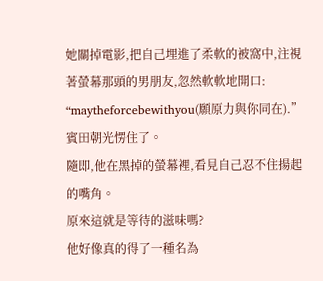她關掉電影,把自己埋進了柔軟的被窩中,注視著螢幕那頭的男朋友,忽然軟軟地開口:
“maytheforcebewithyou(願原力與你同在).”
賓田朝光愣住了。
隨即,他在黑掉的螢幕裡,看見自己忍不住揚起的嘴角。
原來這就是等待的滋味嗎?
他好像真的得了一種名為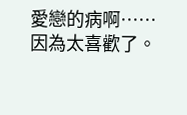愛戀的病啊……
因為太喜歡了。